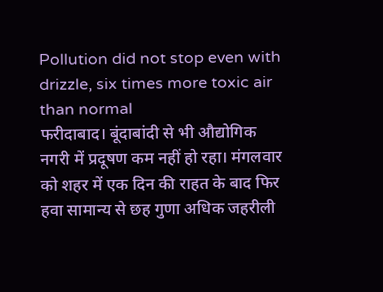Pollution did not stop even with drizzle, six times more toxic air than normal
फरीदाबाद। बूंदाबांदी से भी औद्योगिक नगरी में प्रदूषण कम नहीं हो रहा। मंगलवार को शहर में एक दिन की राहत के बाद फिर हवा सामान्य से छह गुणा अधिक जहरीली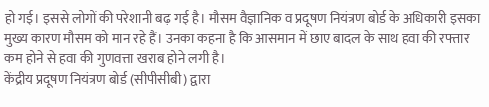हो गई। इससे लोगों की परेशानी बढ़ गई है। मौसम वैज्ञानिक व प्रदूषण नियंत्रण बोर्ड के अधिकारी इसका मुख्य कारण मौसम को मान रहे हैं। उनका कहना है कि आसमान में छाए बादल के साथ हवा की रफ्तार कम होने से हवा की गुणवत्ता खराब होने लगी है।
केंद्रीय प्रदूषण नियंत्रण बोर्ड (सीपीसीबी) द्वारा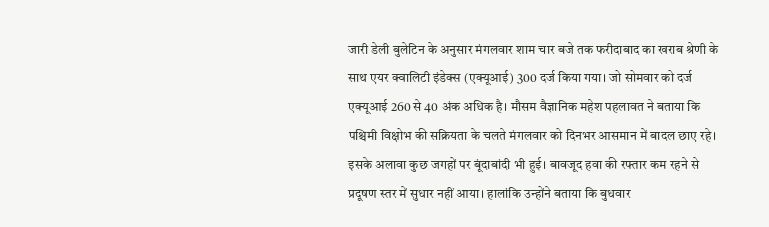जारी डेली बुलेटिन के अनुसार मंगलवार शाम चार बजे तक फरीदाबाद का खराब श्रेणी के साथ एयर क्वालिटी इंडेक्स (एक्यूआई) 300 दर्ज किया गया। जो सोमवार को दर्ज एक्यूआई 260 से 40 अंक अधिक है। मौसम वैज्ञानिक महेश पहलावत ने बताया कि पश्चिमी विक्षोभ की सक्रियता के चलते मंगलवार को दिनभर आसमान में बादल छाए रहे। इसके अलावा कुछ जगहों पर बूंदाबांदी भी हुई। बावजूद हवा की रफ्तार कम रहने से प्रदूषण स्तर में सुधार नहीं आया। हालांकि उन्होंने बताया कि बुधवार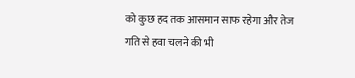को कुछ हद तक आसमान साफ रहेगा और तेज गति से हवा चलने की भी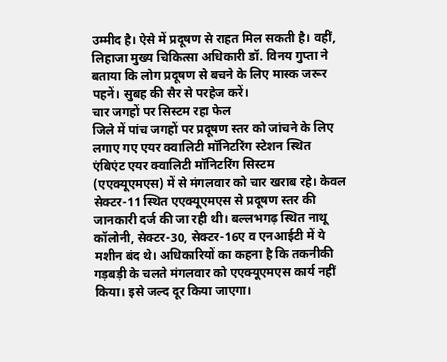उम्मीद है। ऐसे में प्रदूषण से राहत मिल सकती है। वहीं, लिहाजा मुख्य चिकित्सा अधिकारी डॉ. विनय गुप्ता ने बताया कि लोग प्रदूषण से बचने के लिए मास्क जरूर पहनें। सुबह की सैर से परहेज करें।
चार जगहों पर सिस्टम रहा फेल
जिले में पांच जगहों पर प्रदूषण स्तर को जांचने के लिए लगाए गए एयर क्वालिटी मॉनिटरिंग स्टेशन स्थित एंबिएंट एयर क्वालिटी मॉनिटरिंग सिस्टम (एएक्यूएमएस) में से मंगलवार को चार खराब रहे। केवल सेक्टर-11 स्थित एएक्यूएमएस से प्रदूषण स्तर की जानकारी दर्ज की जा रही थी। बल्लभगढ़ स्थित नाथू कॉलोनी, सेक्टर-30, सेक्टर-16ए व एनआईटी में ये मशीन बंद थे। अधिकारियों का कहना है कि तकनीकी गड़बड़ी के चलते मंगलवार को एएक्यूएमएस कार्य नहीं किया। इसे जल्द दूर किया जाएगा।